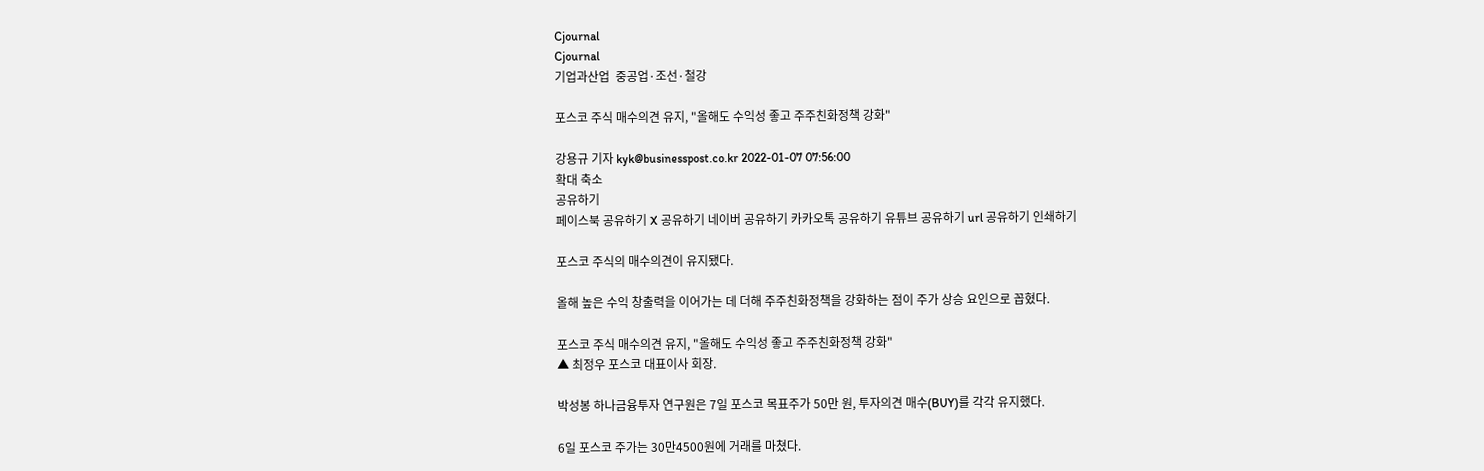Cjournal
Cjournal
기업과산업  중공업·조선·철강

포스코 주식 매수의견 유지, "올해도 수익성 좋고 주주친화정책 강화"

강용규 기자 kyk@businesspost.co.kr 2022-01-07 07:56:00
확대 축소
공유하기
페이스북 공유하기 X 공유하기 네이버 공유하기 카카오톡 공유하기 유튜브 공유하기 url 공유하기 인쇄하기

포스코 주식의 매수의견이 유지됐다.

올해 높은 수익 창출력을 이어가는 데 더해 주주친화정책을 강화하는 점이 주가 상승 요인으로 꼽혔다.

포스코 주식 매수의견 유지, "올해도 수익성 좋고 주주친화정책 강화"
▲ 최정우 포스코 대표이사 회장.

박성봉 하나금융투자 연구원은 7일 포스코 목표주가 50만 원, 투자의견 매수(BUY)를 각각 유지했다.

6일 포스코 주가는 30만4500원에 거래를 마쳤다.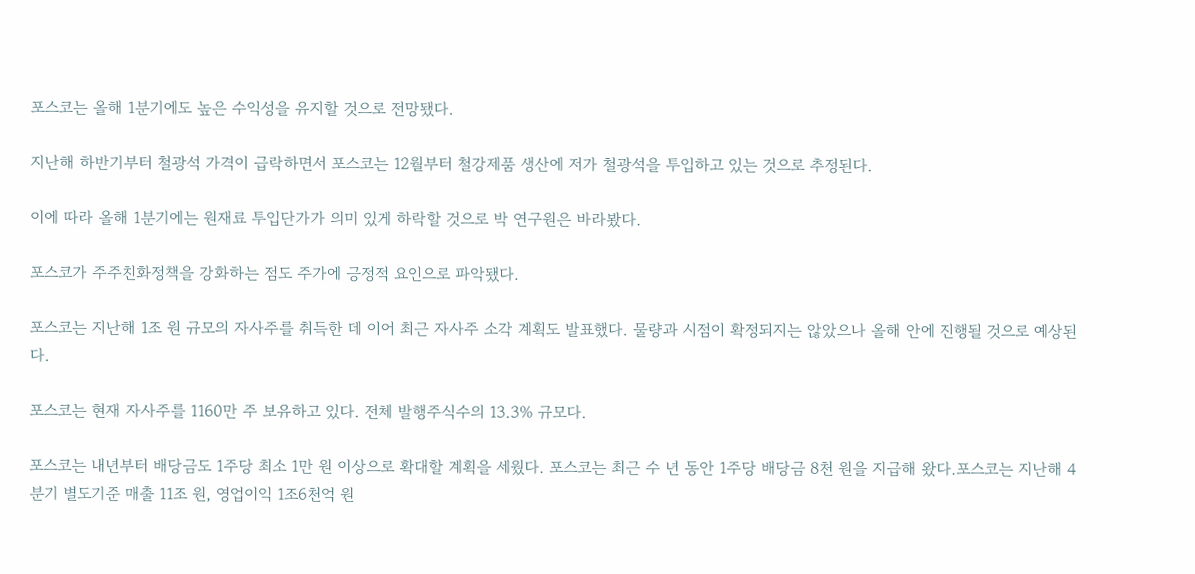포스코는 올해 1분기에도 높은 수익성을 유지할 것으로 전망됐다.

지난해 하반기부터 철광석 가격이 급락하면서 포스코는 12월부터 철강제품 생산에 저가 철광석을 투입하고 있는 것으로 추정된다.

이에 따라 올해 1분기에는 원재료 투입단가가 의미 있게 하락할 것으로 박 연구원은 바라봤다.

포스코가 주주친화정책을 강화하는 점도 주가에 긍정적 요인으로 파악됐다.

포스코는 지난해 1조 원 규모의 자사주를 취득한 데 이어 최근 자사주 소각 계획도 발표했다. 물량과 시점이 확정되지는 않았으나 올해 안에 진행될 것으로 예상된다.

포스코는 현재 자사주를 1160만 주 보유하고 있다. 전체 발행주식수의 13.3% 규모다.

포스코는 내년부터 배당금도 1주당 최소 1만 원 이상으로 확대할 계획을 세웠다. 포스코는 최근 수 년 동안 1주당 배당금 8천 원을 지급해 왔다.포스코는 지난해 4분기 별도기준 매출 11조 원, 영업이익 1조6천억 원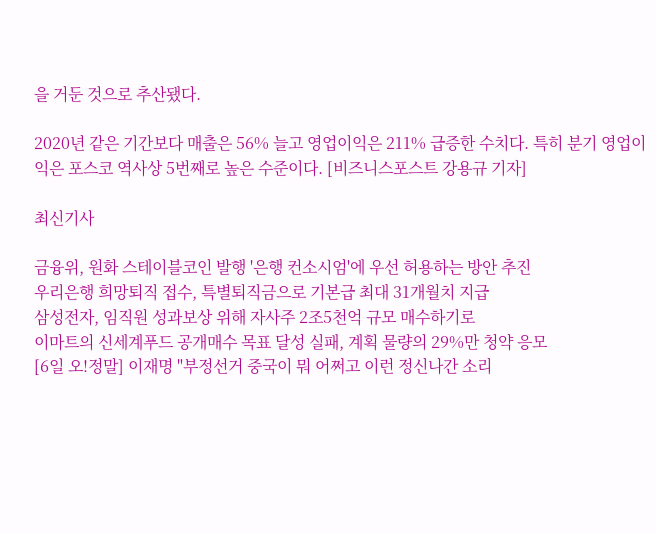을 거둔 것으로 추산됐다.

2020년 같은 기간보다 매출은 56% 늘고 영업이익은 211% 급증한 수치다. 특히 분기 영업이익은 포스코 역사상 5번째로 높은 수준이다. [비즈니스포스트 강용규 기자]

최신기사

금융위, 원화 스테이블코인 발행 '은행 컨소시엄'에 우선 허용하는 방안 추진
우리은행 희망퇴직 접수, 특별퇴직금으로 기본급 최대 31개월치 지급
삼성전자, 임직원 성과보상 위해 자사주 2조5천억 규모 매수하기로
이마트의 신세계푸드 공개매수 목표 달성 실패, 계획 물량의 29%만 청약 응모
[6일 오!정말] 이재명 "부정선거 중국이 뭐 어쩌고 이런 정신나간 소리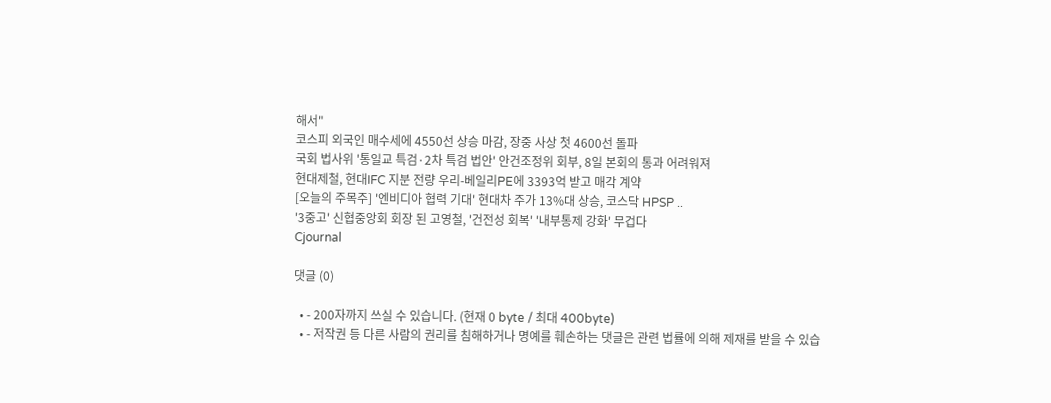해서"
코스피 외국인 매수세에 4550선 상승 마감, 장중 사상 첫 4600선 돌파
국회 법사위 '통일교 특검·2차 특검 법안' 안건조정위 회부, 8일 본회의 통과 어려워져
현대제철, 현대IFC 지분 전량 우리-베일리PE에 3393억 받고 매각 계약
[오늘의 주목주] '엔비디아 협력 기대' 현대차 주가 13%대 상승, 코스닥 HPSP ..
'3중고' 신협중앙회 회장 된 고영철, '건전성 회복' '내부통제 강화' 무겁다
Cjournal

댓글 (0)

  • - 200자까지 쓰실 수 있습니다. (현재 0 byte / 최대 400byte)
  • - 저작권 등 다른 사람의 권리를 침해하거나 명예를 훼손하는 댓글은 관련 법률에 의해 제재를 받을 수 있습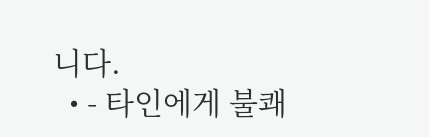니다.
  • - 타인에게 불쾌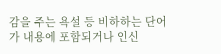감을 주는 욕설 등 비하하는 단어가 내용에 포함되거나 인신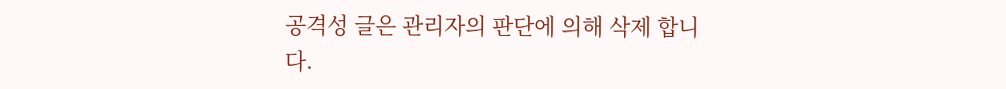공격성 글은 관리자의 판단에 의해 삭제 합니다.